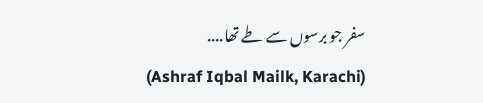سفر جو برسوں سے طے تھا....
(Ashraf Iqbal Mailk, Karachi)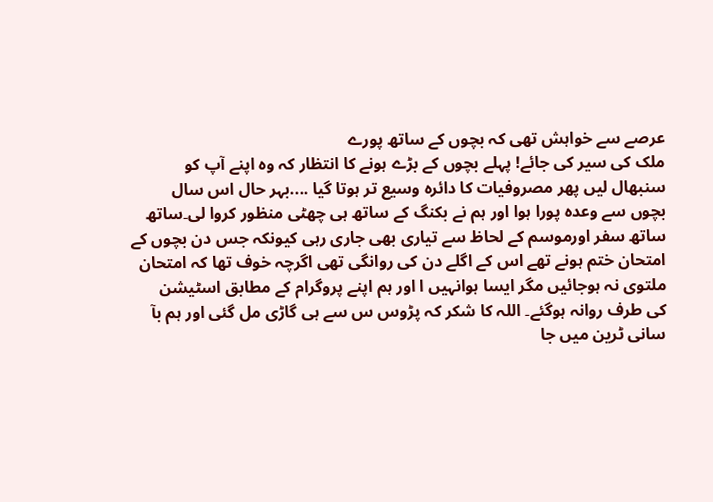عرصے سے خواہش تھی کہ بچوں کے ساتھ پورے
ملک کی سیر کی جائے! پہلے بچوں کے بڑے ہونے کا انتظار کہ وہ اپنے آپ کو
سنبھال لیں پھر مصروفیات کا دائرہ وسیع تر ہوتا گیا ....بہر حال اس سال
بچوں سے وعدہ پورا ہوا اور ہم نے بکنگ کے ساتھ ہی چھٹی منظور کروا لی۔ساتھ
ساتھ سفر اورموسم کے لحاظ سے تیاری بھی جاری رہی کیونکہ جس دن بچوں کے
امتحان ختم ہونے تھے اس کے اگلے دن کی روانگی تھی اگرچہ خوف تھا کہ امتحان
ملتوی نہ ہوجائیں مگر ایسا ہوانہیں ا اور ہم اپنے پروگرام کے مطابق اسٹیشن
کی طرف روانہ ہوگئے۔ اللہ کا شکر کہ پڑوس س سے ہی گاڑی مل گئی اور ہم بآ
سانی ٹرین میں جا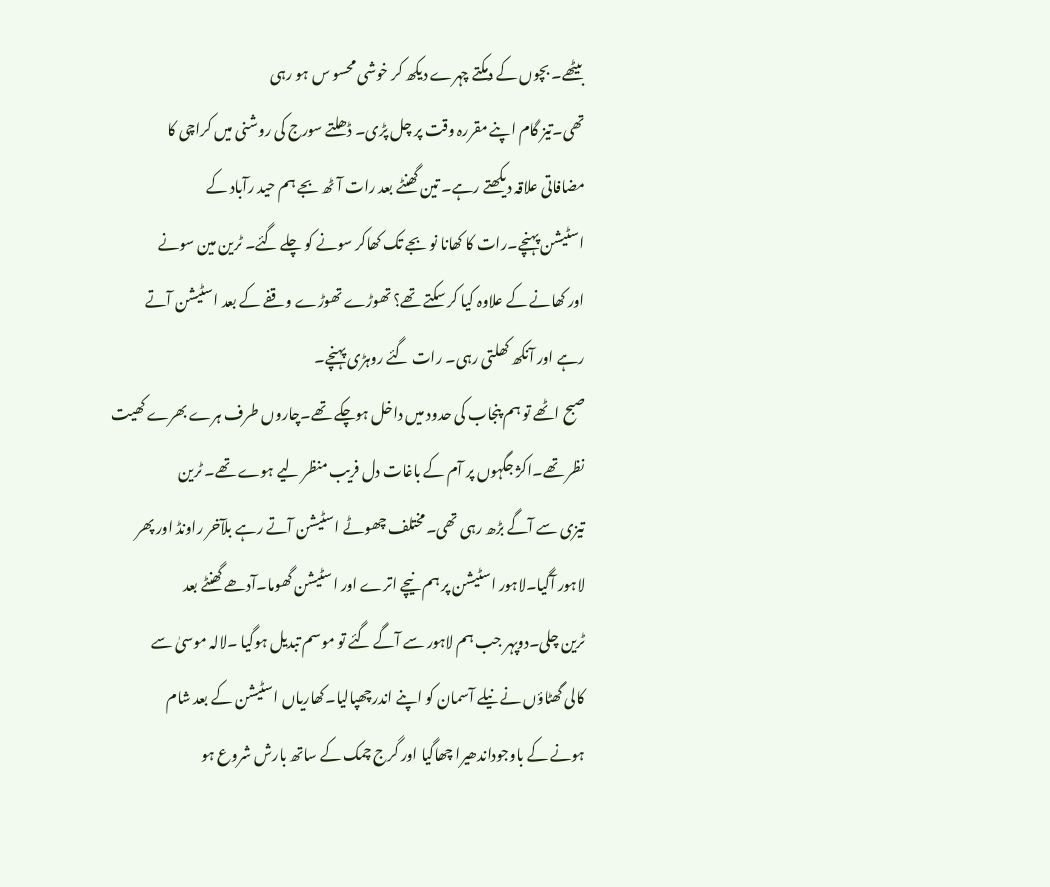بیٹھے۔ بچوں کے دمکتے چہرے دیکھ کر خوشی محسو س ہو رہی
تھی۔تیز گام اپنے مقررہ وقت پر چل پڑی۔ ڈھلتے سورج کی روشنی میں کراچی کا
مضافاتی علاقہ دیکھتے رہے۔ تین گھنٹے بعد رات آٹھ بجے ہم حید رآباد کے
اسٹیشن پہنچے۔رات کا کھانا نو بجے تک کھاکر سونے کو چلے گئے۔ ٹرین مین سونے
اور کھانے کے علاوہ کیا کر سکتے تھے؟ تھوڑے تھوڑے وقفے کے بعد اسٹیشن آتے
رہے اور آنکھ کھلتی رہی۔ رات گئے روہڑی پہنچے۔
صبح اٹھے تو ہم پنجاب کی حدود میں داخل ہوچکے تھے۔چاروں طرف ہرے بھرے کھیت
نظر تھے۔اکژ جگہوں پر آم کے باغات دل فریب منظر لیے ہوے تھے۔ ٹرین
تیزی سے آگے بڑھ رہی تھی۔مختلف چھوٹے اسٹیشن آتے رہے بلآخر راونڈ اور پھر
لاہور آگیا۔لاہور اسٹیشن پر ہم نیچے اترے اور اسٹیشن گھوما۔آدھے گھنٹے بعد
ٹرین چلی۔دوپہر جب ہم لاہور سے آگے گئے تو موسم تبدیل ہوگیا ۔لالہ موسیٰ سے
کالی گھٹاؤں نے نیلے آسمان کو اپنے اندرچھپالیا۔کھاریاں اسٹیشن کے بعد شام
ہونے کے باوجوداندھیرا چھاگیا اور گرج چمک کے ساتھ بارش شروع ہو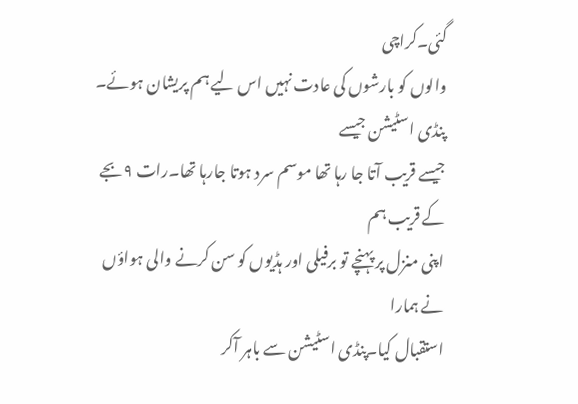گئی۔کراچی
والوں کو بارشوں کی عادت نہیں اس لیے ہم پریشان ہوئے۔ پنڈی اسٹیشن جیسے
جیسے قریب آتا جا رہا تھا موسم سرد ہوتا جارہا تھا۔رات ۹بجے کے قریب ہم
اپنی منزل پر پہنچے تو برفیلی اور ہڈیوں کو سن کرنے والی ہواؤں نے ہمارا
استقبال کیا۔پنڈی اسٹیشن سے باہر آکر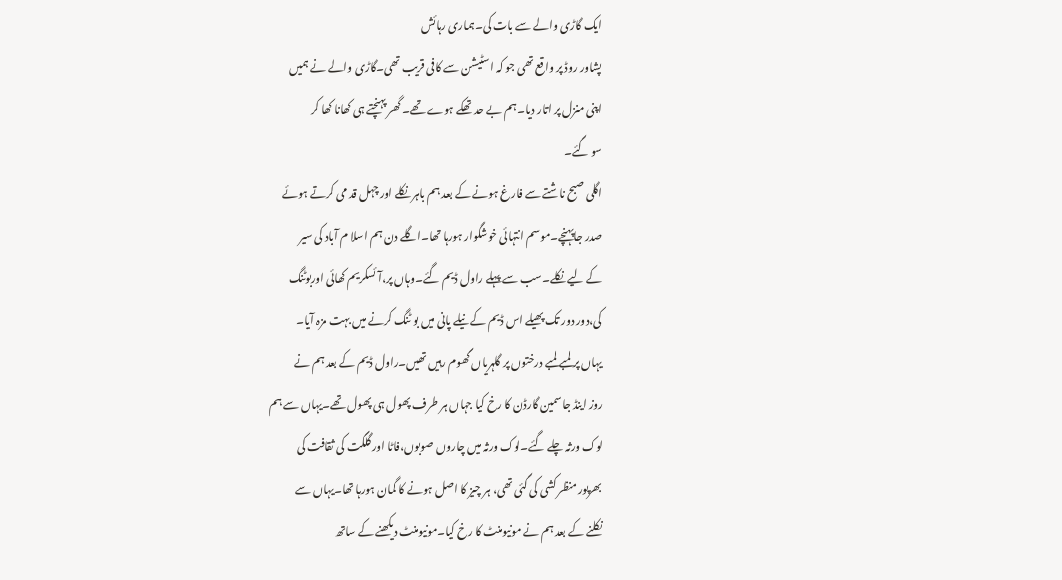ایک گاڑی والے سے بات کی۔ہماری رہائش
پشاور روڈ پر واقع تھی جو کہ اسٹیشن سے کافی قریب تھی۔گاڑی والے نے ہمیں
اپنی منزل پر اتار دیا۔ہم بے حد تھکے ہوے تھے۔ گھر پہنچتے ہی کھانا کھا کر
سو گئے۔
اگلی صبح ناشتے سے فارغ ہونے کے بعد ہم باہر نکلے اور چہل قد می کرتے ہوئے
صدر جاپہنچے۔موسم انتہائی خوشگوار ہورہا تھا۔اگلے دن ہم اسلا م آباد کی سیر
کے لیے نکلے۔سب سے پہلے راول ڈیم گئے۔وہاں پر،آئسکریم کھائی اوربوٹنگ
کی،دور دور تک پھیلے اس ڈیم کے نیلے پانی میں بو ٹنگ کرنے میں بہت مزہ آیا۔
یہاں پر لمبے لمبے درختوں پر گلہریاں گھوم رہیں تھیں۔راول ڈیم کے بعد ہم نے
روز اینڈ جاسمین گارڈن کا رخ کیا جہاں ہر طرف پھول ہی پھول تھے۔یہاں سے ہم
لوک ورثہ چلے گئے۔لوک ورثہ میں چاروں صوبوں،فاٹا اور گلگت کی ثقافت کی
بھرپور منظر کشی کی گئی تھی، ہر چیز کا اصل ہونے کا گمان ہورہا تھا۔یہاں سے
نکلنے کے بعد ہم نے مونیومنٹ کا رخ کیا۔مونیومنٹ دیکھنے کے ساتھ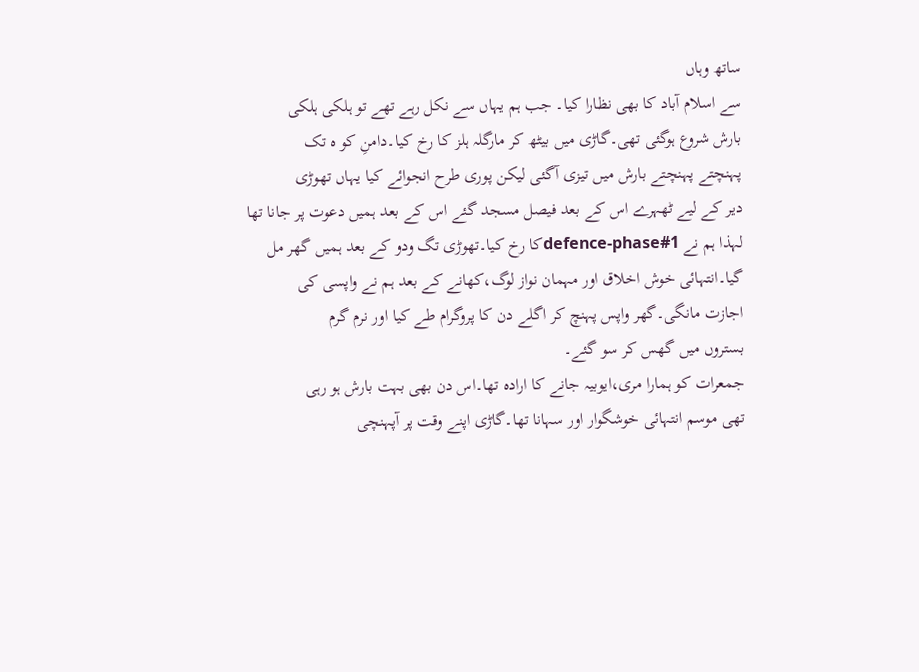ساتھ وہاں
سے اسلام آباد کا بھی نظارا کیا۔ جب ہم یہاں سے نکل رہے تھے تو ہلکی ہلکی
بارش شروع ہوگئی تھی۔گاڑی میں بیٹھ کر مارگلہ ہلز کا رخ کیا۔دامنِ کو ہ تک
پہنچتے پہنچتے بارش میں تیزی آگئی لیکن پوری طرح انجوائے کیا یہاں تھوڑی
دیر کے لیے ٹھہرے اس کے بعد فیصل مسجد گئے اس کے بعد ہمیں دعوت پر جانا تھا
لہذا ہم نے defence-phase#1کا رخ کیا۔تھوڑی تگ ودو کے بعد ہمیں گھر مل
گیا۔انتہائی خوش اخلاق اور مہمان نواز لوگ،کھانے کے بعد ہم نے واپسی کی
اجازت مانگی۔گھر واپس پہنچ کر اگلے دن کا پروگرام طے کیا اور نرم گرم
بستروں میں گھس کر سو گئے۔
جمعرات کو ہمارا مری،ایوبیہ جانے کا ارادہ تھا۔اس دن بھی بہت بارش ہو رہی
تھی موسم انتہائی خوشگوار اور سہانا تھا۔گاڑی اپنے وقت پر آپہنچی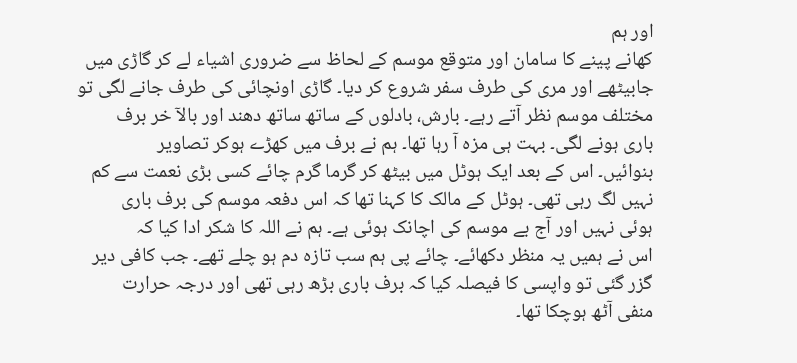اور ہم
کھانے پینے کا سامان اور متوقع موسم کے لحاظ سے ضروری اشیاء لے کر گاڑی میں
جابیٹھے اور مری کی طرف سفر شروع کر دیا۔ گاڑی اونچائی کی طرف جانے لگی تو
مختلف موسم نظر آتے رہے۔ بارش، بادلوں کے ساتھ ساتھ دھند اور بالآ خر برف
باری ہونے لگی۔ بہت ہی مزہ آ رہا تھا۔ ہم نے برف میں کھڑے ہوکر تصاویر
بنوائیں۔ اس کے بعد ایک ہوٹل میں بیٹھ کر گرما گرم چائے کسی بڑی نعمت سے کم
نہیں لگ رہی تھی۔ ہوٹل کے مالک کا کہنا تھا کہ اس دفعہ موسم کی برف باری
ہوئی نہیں اور آج بے موسم کی اچانک ہوئی ہے۔ ہم نے اللہ کا شکر ادا کیا کہ
اس نے ہمیں یہ منظر دکھائے۔ چائے پی ہم سب تازہ دم ہو چلے تھے۔ جب کافی دیر
گزر گئی تو واپسی کا فیصلہ کیا کہ برف باری بڑھ رہی تھی اور درجہ حرارت
منفی آٹھ ہوچکا تھا۔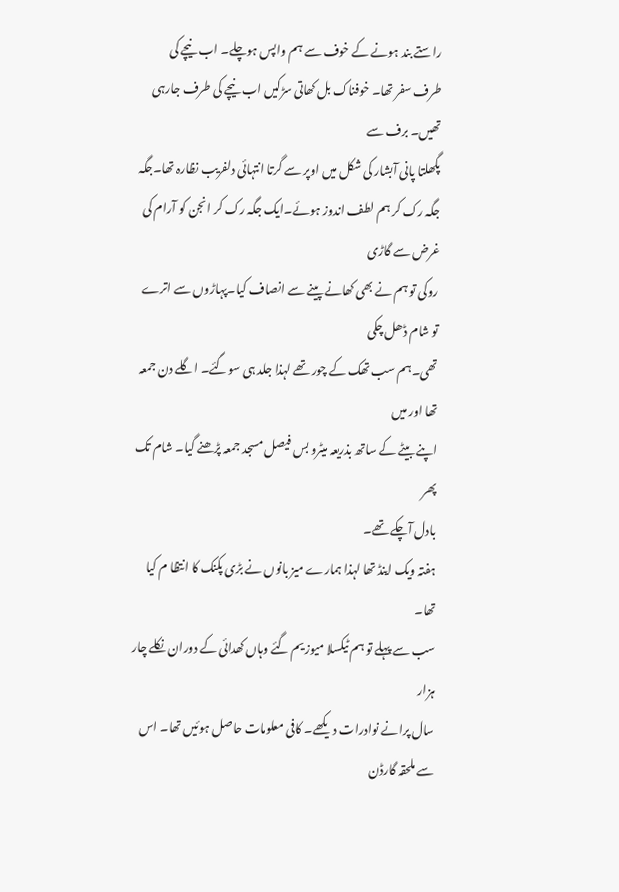راستے بند ہونے کے خوف سے ہم واپس ہوچلے۔ اب نیچے کی
طرف سفر تھا۔ خوفناک بل کھاتی سڑکیں اب نیچے کی طرف جارہی تھیں۔ برف سے
پگھلتا پانی آبشار کی شکل میں اوپر سے گرتا انتہائی دلفریب نظارہ تھا۔جگہ
جگہ رک کر ہم لطف اندوز ہوئے۔ایک جگہ رک کر انجن کو آرام کی غرض سے گاڑی
روکی تو ہم نے بھی کھانے پینے سے انصاف کیا۔پہاڑوں سے اترے تو شام ڈھل چکی
تھی۔ہم سب تھک کے چور تھے لہذا جلد ہی سوگئے۔ اگلے دن جمعہ تھا اور میں
اپنے بیٹے کے ساتھ بذریعہ میٹرو بس فیصل مسجد جمعہ پڑھنے گیا۔ شام تک پھر
بادل آچکے تھے۔
ہفتہ ویک اینڈ تھا لہذا ہمارے میز بانوں نے بڑی پکنک کا انتظا م کیا تھا۔
سب سے پہلے تو ہم ٹیکسلا میوزیم گئے وہاں کھدائی کے دوران نکلے چار ہزار
سال پرانے نوادرات دیکھے۔ کافی معلومات حاصل ہوئیں تھا۔ اس سے ملحقہ گارڈن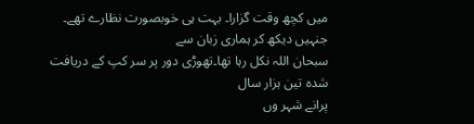میں کچھ وقت گزارا۔ بہت ہی خوبصورت نظارے تھے۔ جنہیں دیکھ کر ہماری زبان سے
سبحان اللہ نکل رہا تھا۔تھوڑی دور پر سر کپ کے دریافت شدہ تین ہزار سال
پرانے شہر وں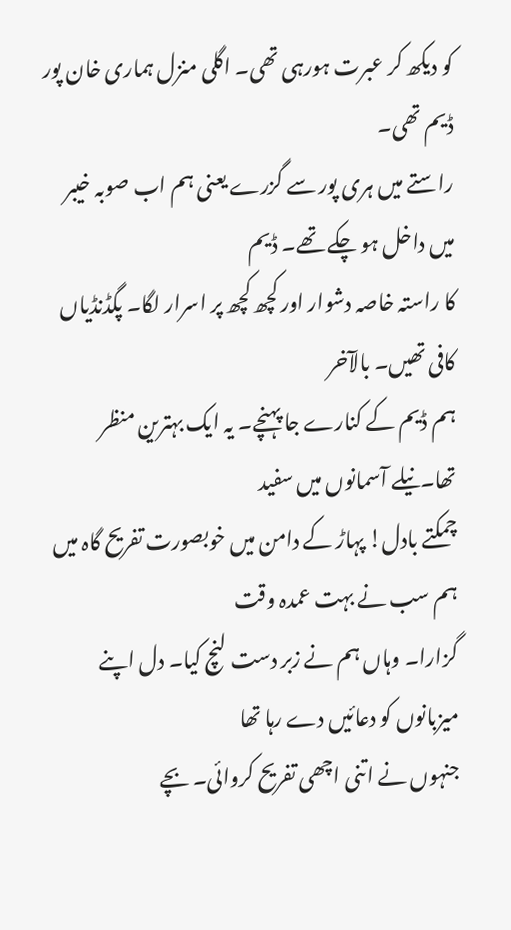کو دیکھ کر عبرت ہورہی تھی۔ اگلی منزل ہماری خان پور ڈیم تھی۔
راستے میں ہری پور سے گزرے یعنی ہم اب صوبہ خیبر میں داخل ہو چکے تھے۔ ڈیم
کا راستہ خاصہ دشوار اور کچھ کچھ پر اسرار لگا۔ پگڈنڈیاں کافی تھیں۔ بالآخر
ہم ڈیم کے کنارے جا پہنچے۔ یہ ایک بہترین منظر تھا۔نیلے آسمانوں میں سفید
چمکتے بادل! پہاڑ کے دامن میں خوبصورت تفریح گاہ میں ہم سب نے بہت عمدہ وقت
گزارا۔ وہاں ہم نے زبر دست لنچ کیا۔ دل اپنے میزبانوں کو دعائیں دے رہا تھا
جنہوں نے اتنی اچھی تفریح کروائی۔ بچے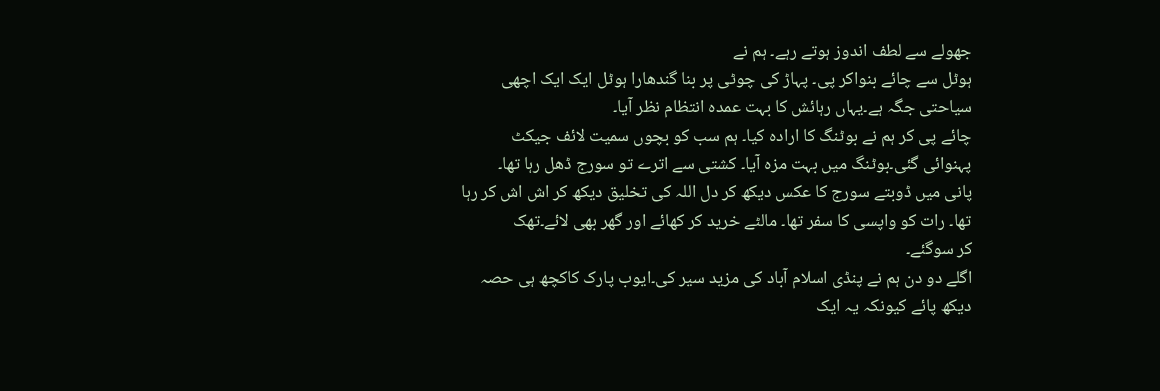جھولے سے لطف اندوز ہوتے رہے۔ ہم نے
ہوٹل سے چائے بنواکر پی۔ پہاڑ کی چوٹی پر بنا گندھارا ہوٹل ایک ایک اچھی
سیاحتی جگہ ہے۔یہاں رہائش کا بہت عمدہ انتظام نظر آیا۔
چائے پی کر ہم نے بوٹنگ کا ارادہ کیا۔ ہم سب کو بچوں سمیت لائف جیکٹ
پہنوائی گئی۔بوٹنگ میں بہت مزہ آیا۔ کشتی سے اترے تو سورج ڈھل رہا تھا۔
پانی میں ڈوبتے سورج کا عکس دیکھ کر دل اللہ کی تخلیق دیکھ کر اش اش کر رہا
تھا۔ رات کو واپسی کا سفر تھا۔ مالٹے خرید کر کھائے اور گھر بھی لائے۔تھک
کر سوگئے۔
اگلے دو دن ہم نے پنڈی اسلام آباد کی مزید سیر کی۔ایوب پارک کاکچھ ہی حصہ
دیکھ پائے کیونکہ یہ ایک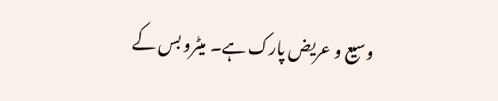وسیع و عریض پارک ہے۔ میٹرو بس کے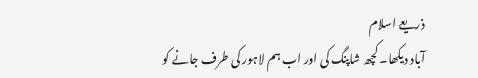ذریعے اسلام
آباد دیکھا۔ کچھ شاپنگ کی اور اب ہم لاہور کی طرف جانے کو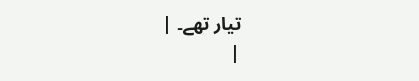تیار تھے۔ |
|